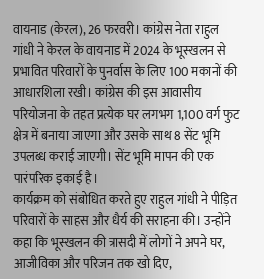वायनाड (केरल), 26 फरवरी। कांग्रेस नेता राहुल गांधी ने केरल के वायनाड में 2024 के भूस्खलन से प्रभावित परिवारों के पुनर्वास के लिए 100 मकानों की आधारशिला रखी। कांग्रेस की इस आवासीय परियोजना के तहत प्रत्येक घर लगभग 1,100 वर्ग फुट क्षेत्र में बनाया जाएगा और उसके साथ 8 सेंट भूमि उपलब्ध कराई जाएगी। सेंट भूमि मापन की एक पारंपरिक इकाई है।
कार्यक्रम को संबोधित करते हुए राहुल गांधी ने पीड़ित परिवारों के साहस और धैर्य की सराहना की। उन्होंने कहा कि भूस्खलन की त्रासदी में लोगों ने अपने घर, आजीविका और परिजन तक खो दिए,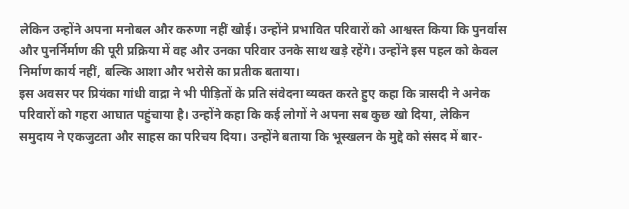लेकिन उन्होंने अपना मनोबल और करुणा नहीं खोई। उन्होंने प्रभावित परिवारों को आश्वस्त किया कि पुनर्वास और पुनर्निर्माण की पूरी प्रक्रिया में वह और उनका परिवार उनके साथ खड़े रहेंगे। उन्होंने इस पहल को केवल निर्माण कार्य नहीं, बल्कि आशा और भरोसे का प्रतीक बताया।
इस अवसर पर प्रियंका गांधी वाद्रा ने भी पीड़ितों के प्रति संवेदना व्यक्त करते हुए कहा कि त्रासदी ने अनेक परिवारों को गहरा आघात पहुंचाया है। उन्होंने कहा कि कई लोगों ने अपना सब कुछ खो दिया, लेकिन समुदाय ने एकजुटता और साहस का परिचय दिया। उन्होंने बताया कि भूस्खलन के मुद्दे को संसद में बार-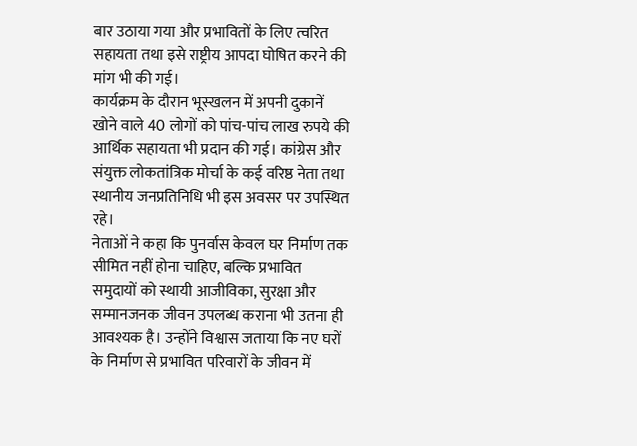बार उठाया गया और प्रभावितों के लिए त्वरित सहायता तथा इसे राष्ट्रीय आपदा घोषित करने की मांग भी की गई।
कार्यक्रम के दौरान भूस्खलन में अपनी दुकानें खोने वाले 40 लोगों को पांच-पांच लाख रुपये की आर्थिक सहायता भी प्रदान की गई। कांग्रेस और संयुक्त लोकतांत्रिक मोर्चा के कई वरिष्ठ नेता तथा स्थानीय जनप्रतिनिधि भी इस अवसर पर उपस्थित रहे।
नेताओं ने कहा कि पुनर्वास केवल घर निर्माण तक सीमित नहीं होना चाहिए, बल्कि प्रभावित समुदायों को स्थायी आजीविका, सुरक्षा और सम्मानजनक जीवन उपलब्ध कराना भी उतना ही आवश्यक है। उन्होंने विश्वास जताया कि नए घरों के निर्माण से प्रभावित परिवारों के जीवन में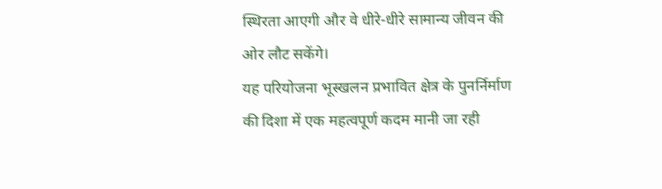स्थिरता आएगी और वे धीरे-धीरे सामान्य जीवन की ओर लौट सकेंगे।
यह परियोजना भूस्खलन प्रभावित क्षेत्र के पुनर्निर्माण की दिशा में एक महत्वपूर्ण कदम मानी जा रही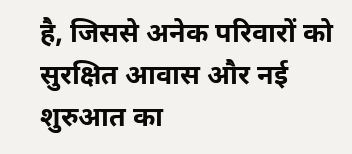है, जिससे अनेक परिवारों को सुरक्षित आवास और नई शुरुआत का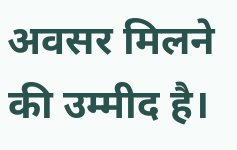अवसर मिलने की उम्मीद है।